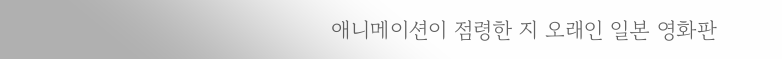애니메이션이 점령한 지 오래인 일본 영화판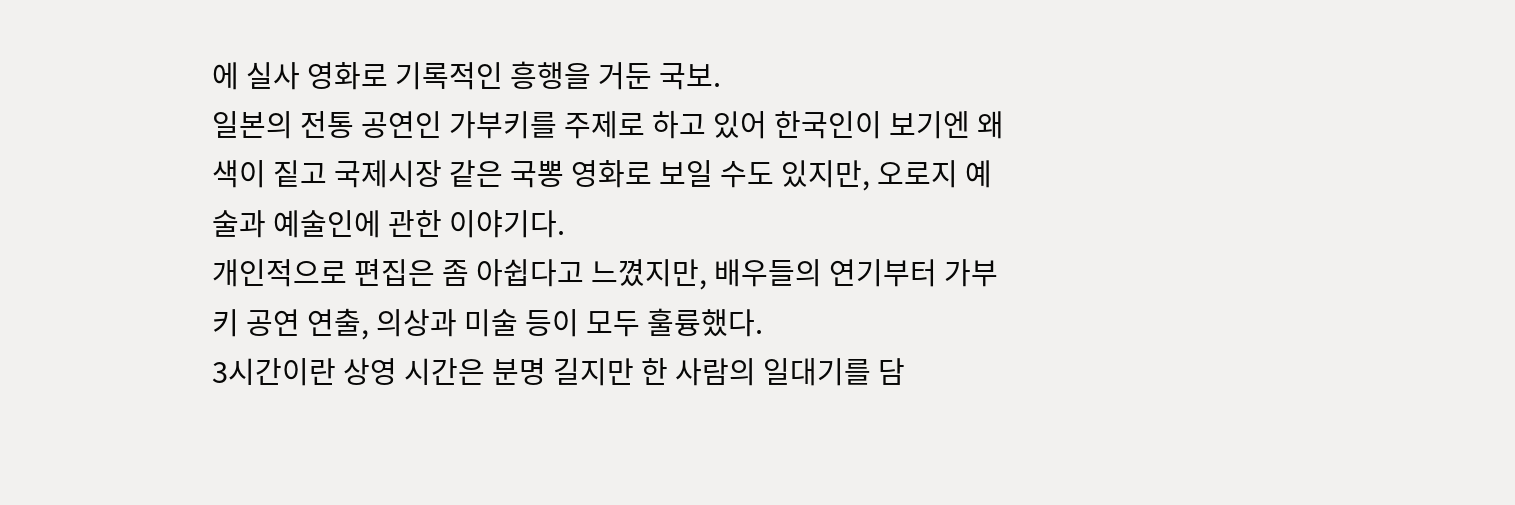에 실사 영화로 기록적인 흥행을 거둔 국보.
일본의 전통 공연인 가부키를 주제로 하고 있어 한국인이 보기엔 왜색이 짙고 국제시장 같은 국뽕 영화로 보일 수도 있지만, 오로지 예술과 예술인에 관한 이야기다.
개인적으로 편집은 좀 아쉽다고 느꼈지만, 배우들의 연기부터 가부키 공연 연출, 의상과 미술 등이 모두 훌륭했다.
3시간이란 상영 시간은 분명 길지만 한 사람의 일대기를 담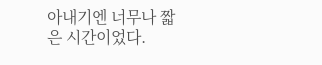아내기엔 너무나 짧은 시간이었다.